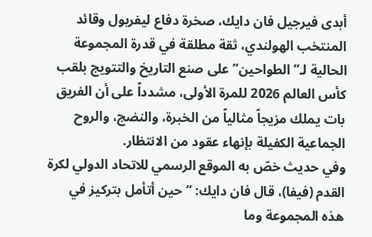أبدى فيرجيل فان دايك، صخرة دفاع ليفربول وقائد المنتخب الهولندي، ثقة مطلقة في قدرة المجموعة الحالية لـ”الطواحين” على صنع التاريخ والتتويج بلقب كأس العالم 2026 للمرة الأولى، مشدداً على أن الفريق بات يملك مزيجاً مثالياً من الخبرة، والنضج، والروح الجماعية الكفيلة بإنهاء عقود من الانتظار.
وفي حديث خصّ به الموقع الرسمي للاتحاد الدولي لكرة القدم (فيفا)، قال فان دايك: “حين أتأمل بتركيز في هذه المجموعة وما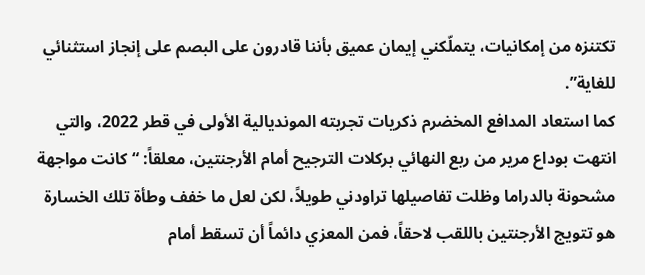تكتنزه من إمكانيات، يتملّكني إيمان عميق بأننا قادرون على البصم على إنجاز استثنائي للغاية”.
كما استعاد المدافع المخضرم ذكريات تجربته المونديالية الأولى في قطر 2022، والتي انتهت بوداع مرير من ربع النهائي بركلات الترجيح أمام الأرجنتين، معلقاً: “كانت مواجهة مشحونة بالدراما وظلت تفاصيلها تراودني طويلاً، لكن لعل ما خفف وطأة تلك الخسارة هو تتويج الأرجنتين باللقب لاحقاً، فمن المعزي دائماً أن تسقط أمام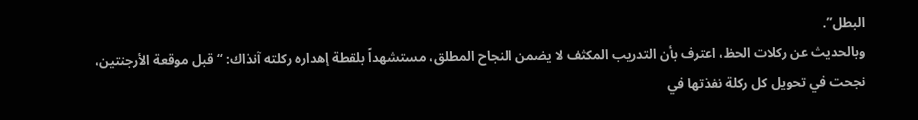البطل”.
وبالحديث عن ركلات الحظ، اعترف بأن التدريب المكثف لا يضمن النجاح المطلق، مستشهداً بلقطة إهداره ركلته آنذاك: “قبل موقعة الأرجنتين، نجحت في تحويل كل ركلة نفذتها في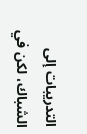التدريبات إلى الشباك، لكن في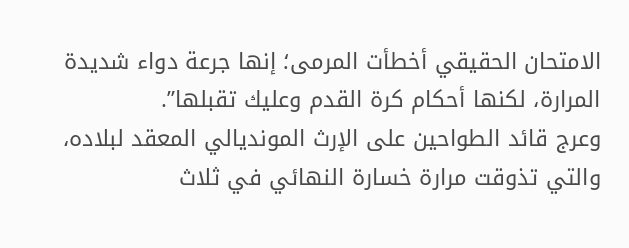الامتحان الحقيقي أخطأت المرمى؛ إنها جرعة دواء شديدة المرارة، لكنها أحكام كرة القدم وعليك تقبلها”.
وعرج قائد الطواحين على الإرث المونديالي المعقد لبلاده، والتي تذوقت مرارة خسارة النهائي في ثلاث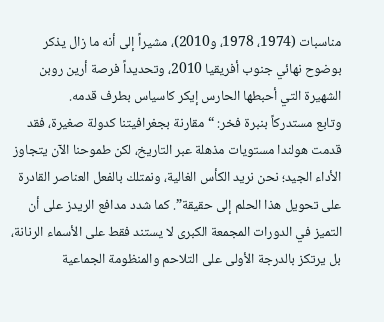مناسبات (1974، 1978، و2010)، مشيراً إلى أنه ما زال يذكر بوضوح نهائي جنوب أفريقيا 2010، وتحديداً فرصة أرين روبن الشهيرة التي أحبطها الحارس إيكر كاسياس بطرف قدمه.
وتابع مستدركاً بنبرة فخر: “مقارنة بجغرافيتنا كدولة صغيرة، فقد قدمت هولندا مستويات مذهلة عبر التاريخ، لكن طموحنا الآن يتجاوز الأداء الجيد؛ نحن نريد الكأس الغالية، ونمتلك بالفعل العناصر القادرة على تحويل هذا الحلم إلى حقيقة”. كما شدد مدافع الريدز على أن التميز في الدورات المجمعة الكبرى لا يستند فقط على الأسماء الرنانة، بل يرتكز بالدرجة الأولى على التلاحم والمنظومة الجماعية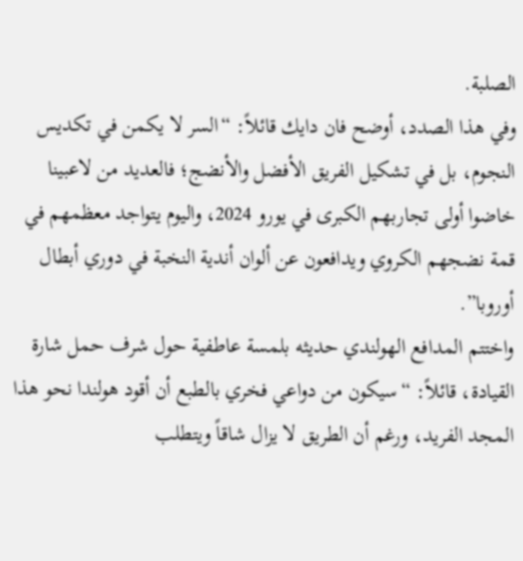الصلبة.
وفي هذا الصدد، أوضح فان دايك قائلاً: “السر لا يكمن في تكديس النجوم، بل في تشكيل الفريق الأفضل والأنضج؛ فالعديد من لاعبينا خاضوا أولى تجاربهم الكبرى في يورو 2024، واليوم يتواجد معظمهم في قمة نضجهم الكروي ويدافعون عن ألوان أندية النخبة في دوري أبطال أوروبا”.
واختتم المدافع الهولندي حديثه بلمسة عاطفية حول شرف حمل شارة القيادة، قائلاً: “سيكون من دواعي فخري بالطبع أن أقود هولندا نحو هذا المجد الفريد، ورغم أن الطريق لا يزال شاقاً ويتطلب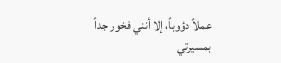عملاً دؤوباً، إلا أنني فخور جداً بمسيرتي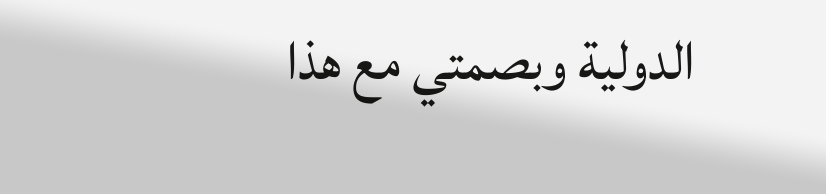الدولية وبصمتي مع هذا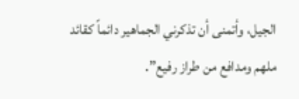الجيل، وأتمنى أن تذكرني الجماهير دائماً كقائد ملهم ومدافع من طراز رفيع”.